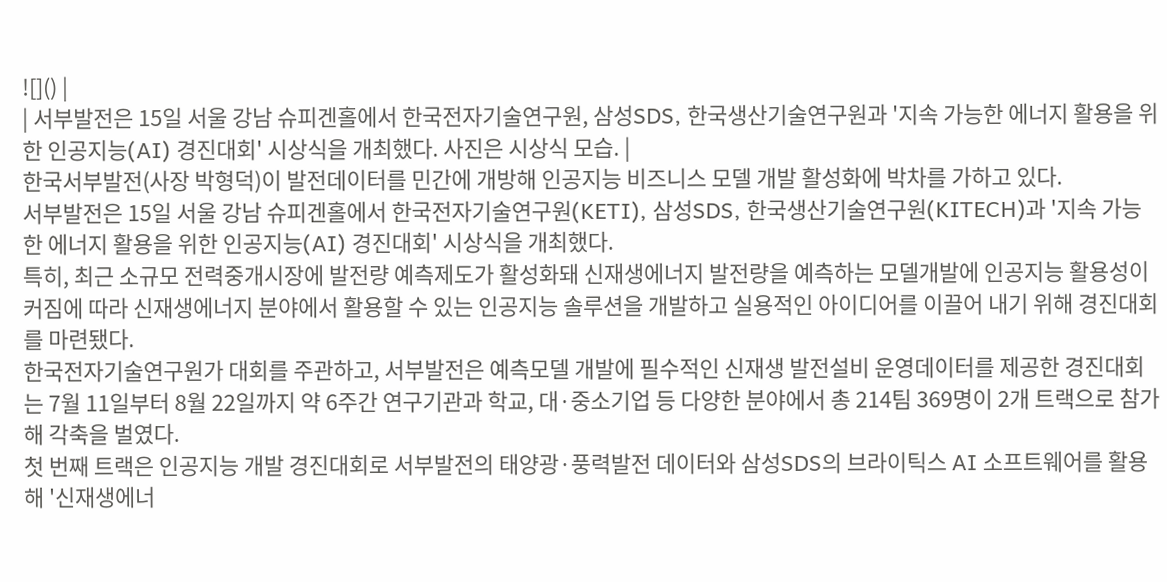![]() |
| 서부발전은 15일 서울 강남 슈피겐홀에서 한국전자기술연구원, 삼성SDS, 한국생산기술연구원과 '지속 가능한 에너지 활용을 위한 인공지능(AI) 경진대회' 시상식을 개최했다. 사진은 시상식 모습. |
한국서부발전(사장 박형덕)이 발전데이터를 민간에 개방해 인공지능 비즈니스 모델 개발 활성화에 박차를 가하고 있다.
서부발전은 15일 서울 강남 슈피겐홀에서 한국전자기술연구원(KETI), 삼성SDS, 한국생산기술연구원(KITECH)과 '지속 가능한 에너지 활용을 위한 인공지능(AI) 경진대회' 시상식을 개최했다.
특히, 최근 소규모 전력중개시장에 발전량 예측제도가 활성화돼 신재생에너지 발전량을 예측하는 모델개발에 인공지능 활용성이 커짐에 따라 신재생에너지 분야에서 활용할 수 있는 인공지능 솔루션을 개발하고 실용적인 아이디어를 이끌어 내기 위해 경진대회를 마련됐다.
한국전자기술연구원가 대회를 주관하고, 서부발전은 예측모델 개발에 필수적인 신재생 발전설비 운영데이터를 제공한 경진대회는 7월 11일부터 8월 22일까지 약 6주간 연구기관과 학교, 대·중소기업 등 다양한 분야에서 총 214팀 369명이 2개 트랙으로 참가해 각축을 벌였다.
첫 번째 트랙은 인공지능 개발 경진대회로 서부발전의 태양광·풍력발전 데이터와 삼성SDS의 브라이틱스 AI 소프트웨어를 활용해 '신재생에너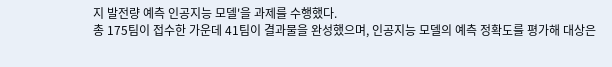지 발전량 예측 인공지능 모델'을 과제를 수행했다.
총 175팀이 접수한 가운데 41팀이 결과물을 완성했으며, 인공지능 모델의 예측 정확도를 평가해 대상은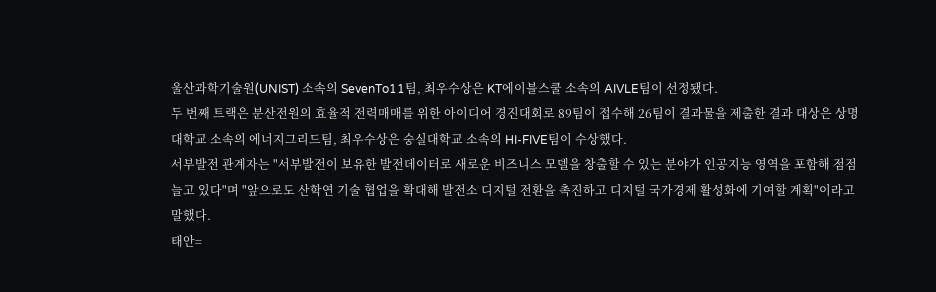울산과학기술원(UNIST) 소속의 SevenTo11팀, 최우수상은 KT에이블스쿨 소속의 AIVLE팀이 선정됐다.
두 번째 트랙은 분산전원의 효율적 전력매매를 위한 아이디어 경진대회로 89팀이 접수해 26팀이 결과물을 제출한 결과 대상은 상명대학교 소속의 에너지그리드팀, 최우수상은 숭실대학교 소속의 HI-FIVE팀이 수상했다.
서부발전 관계자는 "서부발전이 보유한 발전데이터로 새로운 비즈니스 모델을 창출할 수 있는 분야가 인공지능 영역을 포함해 점점 늘고 있다"며 "앞으로도 산학연 기술 협업을 확대해 발전소 디지털 전환을 촉진하고 디지털 국가경제 활성화에 기여할 계획"이라고 말했다.
태안=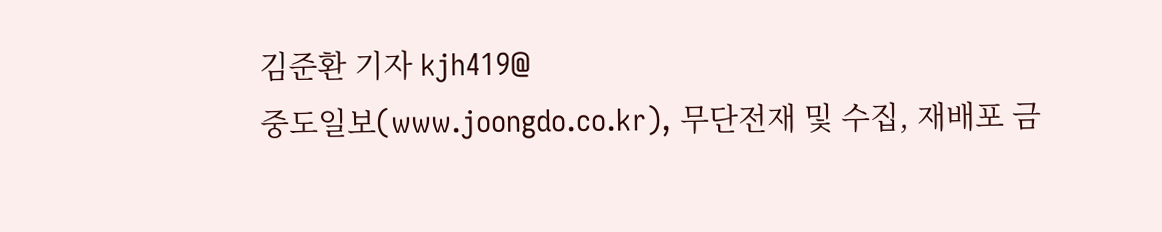김준환 기자 kjh419@
중도일보(www.joongdo.co.kr), 무단전재 및 수집, 재배포 금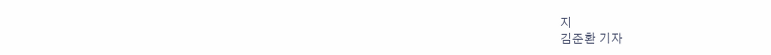지
김준환 기자